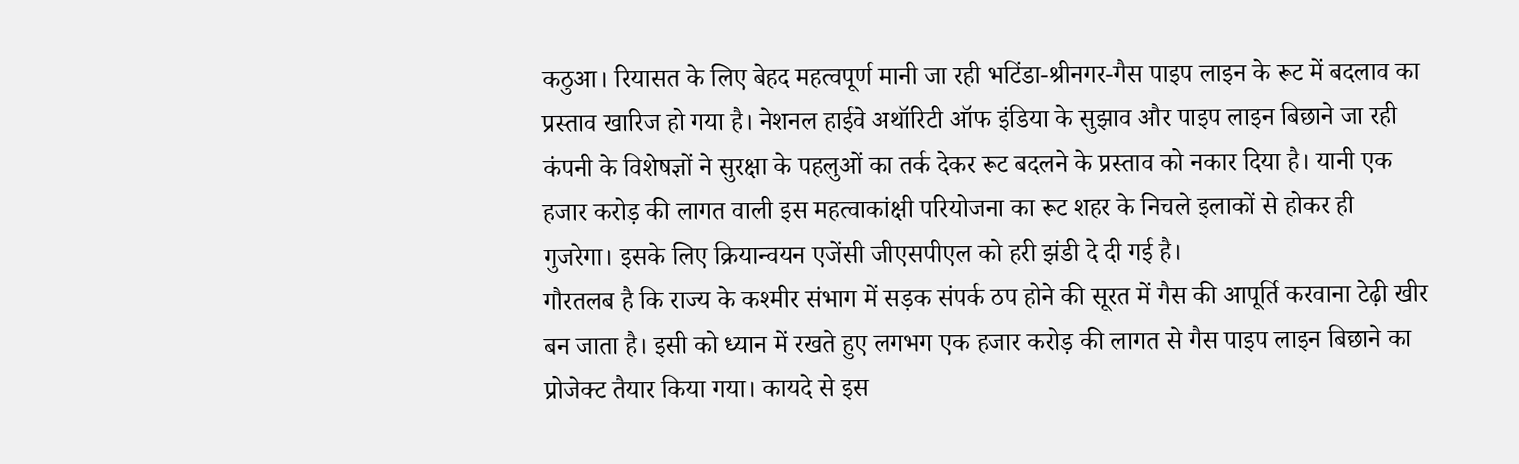कठुआ। रियासत के लिए बेहद महत्वपूर्ण मानी जा रही भटिंडा-श्रीनगर-गैस पाइप लाइन के रूट में बदलाव का प्रस्ताव खारिज हो गया है। नेशनल हाईवे अथॉरिटी ऑफ इंडिया के सुझाव और पाइप लाइन बिछाने जा रही कंपनी के विशेषज्ञों ने सुरक्षा के पहलुओं का तर्क देकर रूट बदलने के प्रस्ताव को नकार दिया है। यानी एक हजार करोड़ की लागत वाली इस महत्वाकांक्षी परियोजना का रूट शहर के निचले इलाकों से होकर ही गुजरेगा। इसके लिए क्रियान्वयन एजेंसी जीएसपीएल को हरी झंडी दे दी गई है।
गौरतलब है कि राज्य के कश्मीर संभाग में सड़क संपर्क ठप होने की सूरत में गैस की आपूर्ति करवाना टेढ़ी खीर बन जाता है। इसी को ध्यान में रखते हुए लगभग एक हजार करोड़ की लागत से गैस पाइप लाइन बिछाने का प्रोजेक्ट तैयार किया गया। कायदे से इस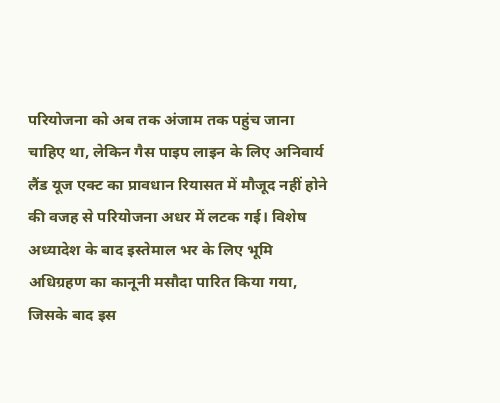परियोजना को अब तक अंजाम तक पहुंच जाना चाहिए था, लेकिन गैस पाइप लाइन के लिए अनिवार्य लैंड यूज एक्ट का प्रावधान रियासत में मौजूद नहीं होने की वजह से परियोजना अधर में लटक गई। विशेष अध्यादेश के बाद इस्तेमाल भर के लिए भूमि अधिग्रहण का कानूनी मसौदा पारित किया गया, जिसके बाद इस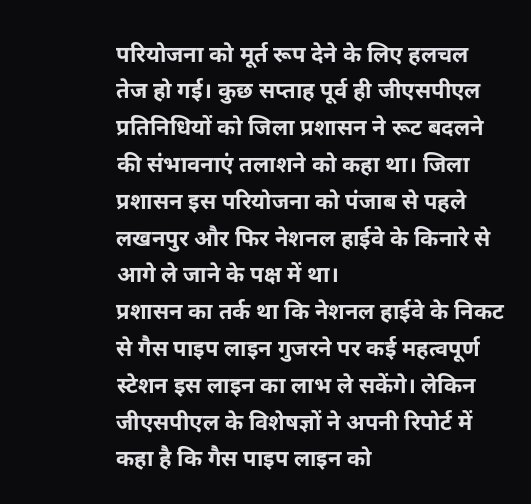परियोजना को मूर्त रूप देने के लिए हलचल तेज हो गई। कुछ सप्ताह पूर्व ही जीएसपीएल प्रतिनिधियों को जिला प्रशासन ने रूट बदलने की संभावनाएं तलाशने को कहा था। जिला प्रशासन इस परियोजना को पंजाब से पहले लखनपुर और फिर नेशनल हाईवे के किनारे से आगे ले जाने के पक्ष में था।
प्रशासन का तर्क था कि नेशनल हाईवे के निकट से गैस पाइप लाइन गुजरने पर कई महत्वपूर्ण स्टेशन इस लाइन का लाभ ले सकेंगे। लेकिन जीएसपीएल के विशेषज्ञों ने अपनी रिपोर्ट में कहा है कि गैस पाइप लाइन को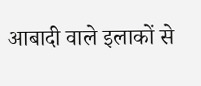आबादी वाले इलाकों से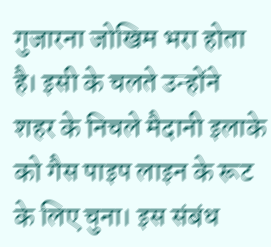गुजारना जोखिम भरा होता है। इसी के चलते उन्होंने शहर के निचले मैदानी इलाके को गैस पाइप लाइन के रूट के लिए चुना। इस संबंध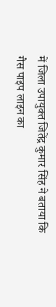में जिला उपायुक्त जितेंद्र कुमार सिंह ने बताया कि गैस पाइप लाइन का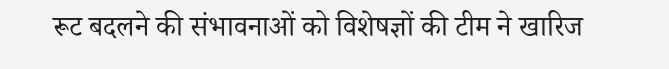रूट बदलने की संभावनाओं को विशेषज्ञों की टीम ने खारिज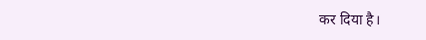कर दिया है।